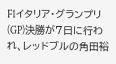F1イタリア・グランプリ(GP)決勝が7日に行われ、レッドブルの角田裕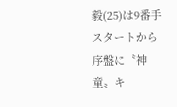毅(25)は9番手スタートから序盤に〝神童〟キ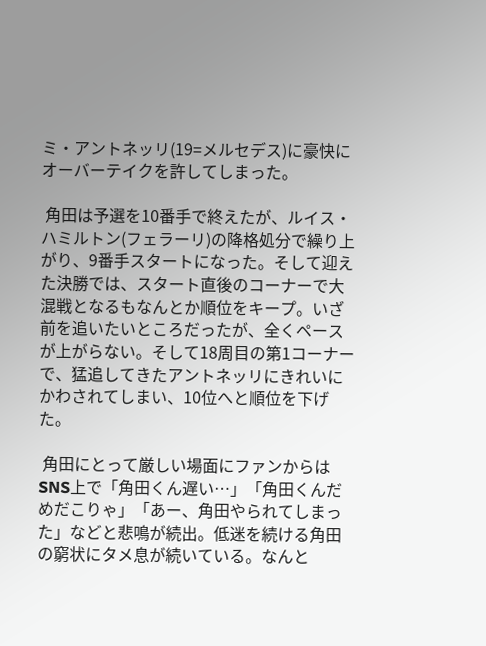ミ・アントネッリ(19=メルセデス)に豪快にオーバーテイクを許してしまった。

 角田は予選を10番手で終えたが、ルイス・ハミルトン(フェラーリ)の降格処分で繰り上がり、9番手スタートになった。そして迎えた決勝では、スタート直後のコーナーで大混戦となるもなんとか順位をキープ。いざ前を追いたいところだったが、全くペースが上がらない。そして18周目の第1コーナーで、猛追してきたアントネッリにきれいにかわされてしまい、10位へと順位を下げた。

 角田にとって厳しい場面にファンからはSNS上で「角田くん遅い…」「角田くんだめだこりゃ」「あー、角田やられてしまった」などと悲鳴が続出。低迷を続ける角田の窮状にタメ息が続いている。なんと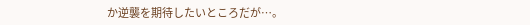か逆襲を期待したいところだが…。